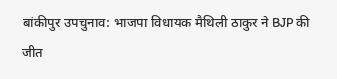बांकीपुर उपचुनाव: भाजपा विधायक मैथिली ठाकुर ने BJP की जीत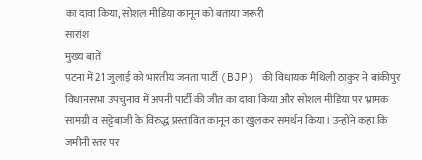का दावा किया, सोशल मीडिया कानून को बताया जरूरी
सारांश
मुख्य बातें
पटना में 21 जुलाई को भारतीय जनता पार्टी (BJP) की विधायक मैथिली ठाकुर ने बांकीपुर विधानसभा उपचुनाव में अपनी पार्टी की जीत का दावा किया और सोशल मीडिया पर भ्रामक सामग्री व सट्टेबाजी के विरुद्ध प्रस्तावित कानून का खुलकर समर्थन किया। उन्होंने कहा कि जमीनी स्तर पर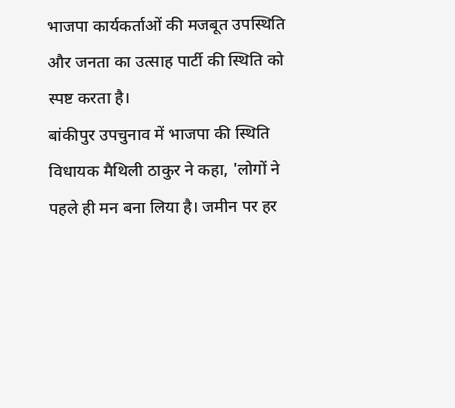भाजपा कार्यकर्ताओं की मजबूत उपस्थिति और जनता का उत्साह पार्टी की स्थिति को स्पष्ट करता है।
बांकीपुर उपचुनाव में भाजपा की स्थिति
विधायक मैथिली ठाकुर ने कहा, 'लोगों ने पहले ही मन बना लिया है। जमीन पर हर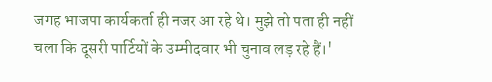जगह भाजपा कार्यकर्ता ही नजर आ रहे थे। मुझे तो पता ही नहीं चला कि दूसरी पार्टियों के उम्मीदवार भी चुनाव लड़ रहे हैं।'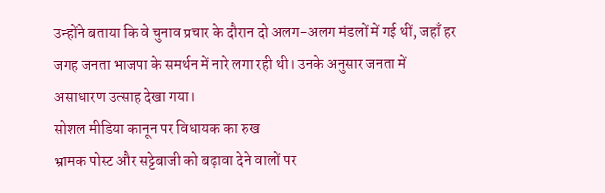उन्होंने बताया कि वे चुनाव प्रचार के दौरान दो अलग-अलग मंडलों में गई थीं, जहाँ हर जगह जनता भाजपा के समर्थन में नारे लगा रही थी। उनके अनुसार जनता में असाधारण उत्साह देखा गया।
सोशल मीडिया कानून पर विधायक का रुख
भ्रामक पोस्ट और सट्टेबाजी को बढ़ावा देने वालों पर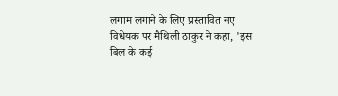लगाम लगाने के लिए प्रस्तावित नए विधेयक पर मैथिली ठाकुर ने कहा, 'इस बिल के कई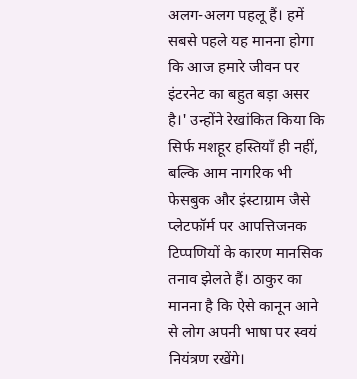अलग-अलग पहलू हैं। हमें सबसे पहले यह मानना होगा कि आज हमारे जीवन पर इंटरनेट का बहुत बड़ा असर है।' उन्होंने रेखांकित किया कि सिर्फ मशहूर हस्तियाँ ही नहीं, बल्कि आम नागरिक भी फेसबुक और इंस्टाग्राम जैसे प्लेटफॉर्म पर आपत्तिजनक टिप्पणियों के कारण मानसिक तनाव झेलते हैं। ठाकुर का मानना है कि ऐसे कानून आने से लोग अपनी भाषा पर स्वयं नियंत्रण रखेंगे।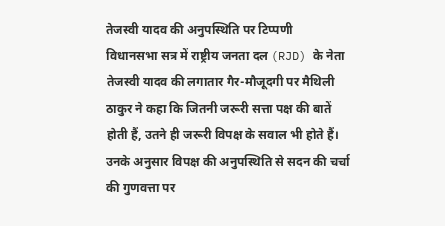तेजस्वी यादव की अनुपस्थिति पर टिप्पणी
विधानसभा सत्र में राष्ट्रीय जनता दल (RJD) के नेता तेजस्वी यादव की लगातार गैर-मौजूदगी पर मैथिली ठाकुर ने कहा कि जितनी जरूरी सत्ता पक्ष की बातें होती हैं, उतने ही जरूरी विपक्ष के सवाल भी होते हैं। उनके अनुसार विपक्ष की अनुपस्थिति से सदन की चर्चा की गुणवत्ता पर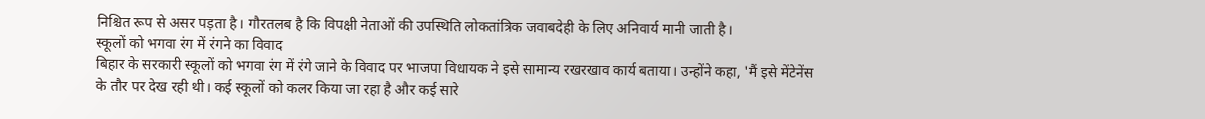निश्चित रूप से असर पड़ता है। गौरतलब है कि विपक्षी नेताओं की उपस्थिति लोकतांत्रिक जवाबदेही के लिए अनिवार्य मानी जाती है।
स्कूलों को भगवा रंग में रंगने का विवाद
बिहार के सरकारी स्कूलों को भगवा रंग में रंगे जाने के विवाद पर भाजपा विधायक ने इसे सामान्य रखरखाव कार्य बताया। उन्होंने कहा, 'मैं इसे मेंटेनेंस के तौर पर देख रही थी। कई स्कूलों को कलर किया जा रहा है और कई सारे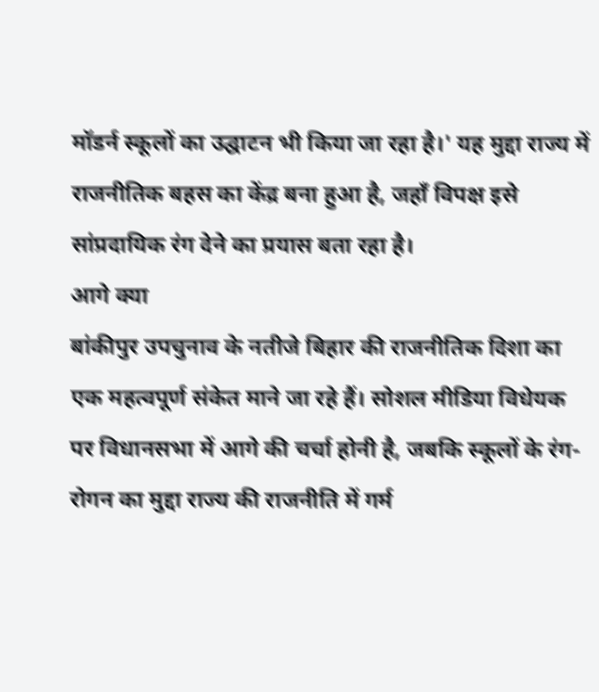मॉडर्न स्कूलों का उद्घाटन भी किया जा रहा है।' यह मुद्दा राज्य में राजनीतिक बहस का केंद्र बना हुआ है, जहाँ विपक्ष इसे सांप्रदायिक रंग देने का प्रयास बता रहा है।
आगे क्या
बांकीपुर उपचुनाव के नतीजे बिहार की राजनीतिक दिशा का एक महत्वपूर्ण संकेत माने जा रहे हैं। सोशल मीडिया विधेयक पर विधानसभा में आगे की चर्चा होनी है, जबकि स्कूलों के रंग-रोगन का मुद्दा राज्य की राजनीति में गर्म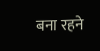बना रहने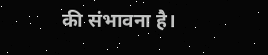की संभावना है।